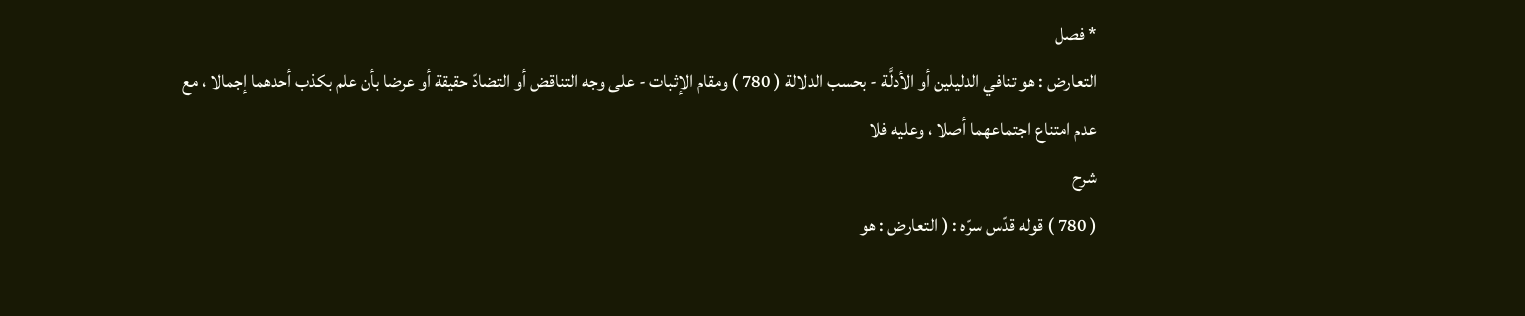* فصل
التعارض : هو تنافي الدليلين أو الأدلَّة - بحسب الدلالة ( 780 ) ومقام الإثبات - على وجه التناقض أو التضادّ حقيقة أو عرضا بأن علم بكذب أحدهما إجمالا ، مع عدم امتناع اجتماعهما أصلا ، وعليه فلا
شرح
( 780 ) قوله قدّس سرّه : ( التعارض : هو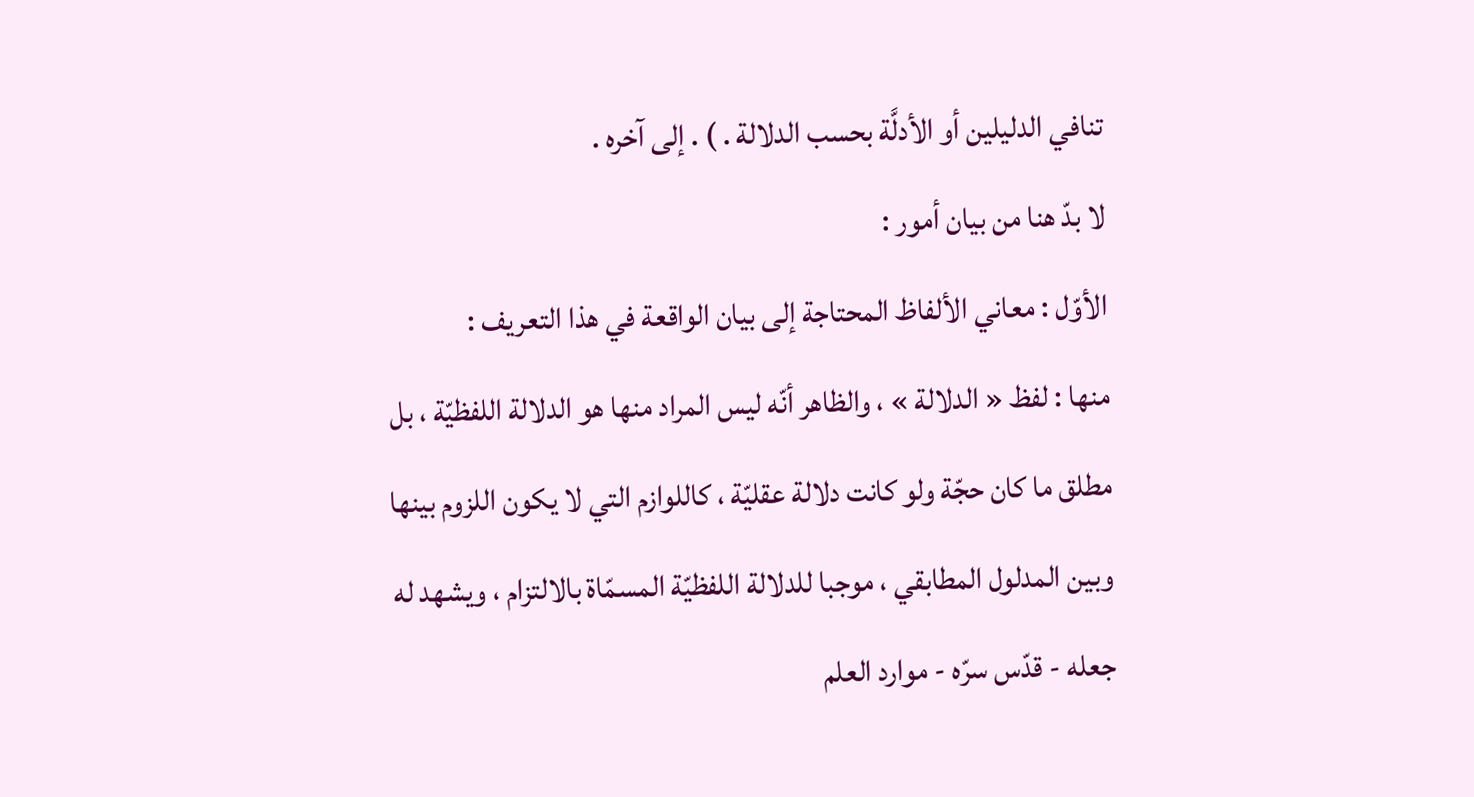تنافي الدليلين أو الأدلَّة بحسب الدلالة . ) . إلى آخره .
لا بدّ هنا من بيان أمور :
الأوّل : معاني الألفاظ المحتاجة إلى بيان الواقعة في هذا التعريف :
منها : لفظ « الدلالة » ، والظاهر أنّه ليس المراد منها هو الدلالة اللفظيّة ، بل مطلق ما كان حجّة ولو كانت دلالة عقليّة ، كاللوازم التي لا يكون اللزوم بينها وبين المدلول المطابقي ، موجبا للدلالة اللفظيّة المسمّاة بالالتزام ، ويشهد له جعله - قدّس سرّه - موارد العلم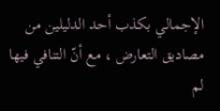الإجمالي بكذب أحد الدليلين من مصاديق التعارض ، مع أنّ التنافي فيها لم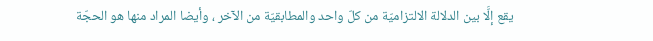يقع إلَّا بين الدلالة الالتزاميّة من كلّ واحد والمطابقيّة من الآخر ، وأيضا المراد منها هو الحجّة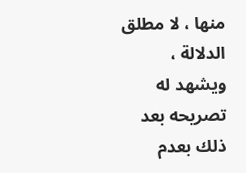منها ، لا مطلق الدلالة ، ويشهد له تصريحه بعد ذلك بعدم